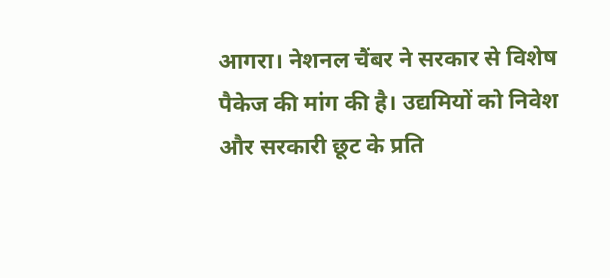आगरा। नेशनल चैंबर ने सरकार से विशेष पैकेज की मांग की है। उद्यमियों को निवेश और सरकारी छूट के प्रति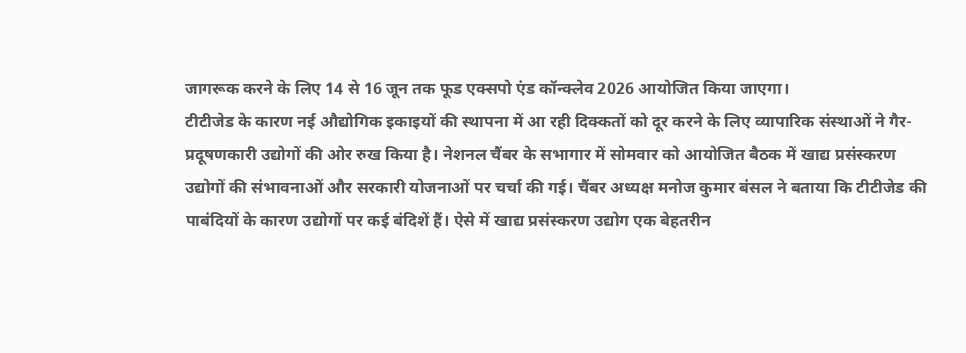जागरूक करने के लिए 14 से 16 जून तक फूड एक्सपो एंड कॉन्क्लेव 2026 आयोजित किया जाएगा।
टीटीजेड के कारण नई औद्योगिक इकाइयों की स्थापना में आ रही दिक्कतों को दूर करने के लिए व्यापारिक संस्थाओं ने गैर-प्रदूषणकारी उद्योगों की ओर रुख किया है। नेशनल चैंबर के सभागार में सोमवार को आयोजित बैठक में खाद्य प्रसंस्करण उद्योगों की संभावनाओं और सरकारी योजनाओं पर चर्चा की गई। चैंबर अध्यक्ष मनोज कुमार बंसल ने बताया कि टीटीजेड की पाबंदियों के कारण उद्योगों पर कई बंदिशें हैं। ऐसे में खाद्य प्रसंस्करण उद्योग एक बेहतरीन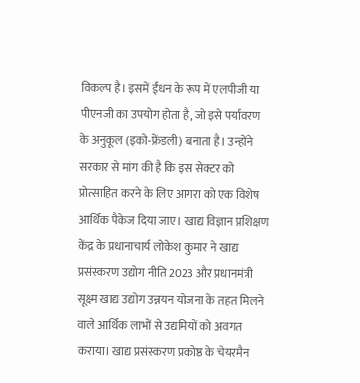विकल्प है। इसमें ईंधन के रूप में एलपीजी या पीएनजी का उपयोग होता है, जो इसे पर्यावरण के अनुकूल (इको-फ्रेंडली) बनाता है। उन्होंने सरकार से मांग की है कि इस सेक्टर को प्रोत्साहित करने के लिए आगरा को एक विशेष आर्थिक पैकेज दिया जाए। खाद्य विज्ञान प्रशिक्षण केंद्र के प्रधानाचार्य लोकेश कुमार ने खाद्य प्रसंस्करण उद्योग नीति 2023 और प्रधानमंत्री सूक्ष्म खाद्य उद्योग उन्नयन योजना के तहत मिलने वाले आर्थिक लाभों से उद्यमियों को अवगत कराया। खाद्य प्रसंस्करण प्रकोष्ठ के चेयरमैन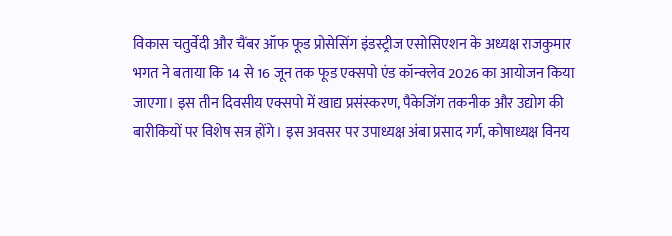विकास चतुर्वेदी और चैंबर ऑफ फूड प्रोसेसिंग इंडस्ट्रीज एसोसिएशन के अध्यक्ष राजकुमार भगत ने बताया कि 14 से 16 जून तक फूड एक्सपो एंड कॉन्क्लेव 2026 का आयोजन किया जाएगा। इस तीन दिवसीय एक्सपो में खाद्य प्रसंस्करण, पैकेजिंग तकनीक और उद्योग की बारीकियों पर विशेष सत्र होंगे। इस अवसर पर उपाध्यक्ष अंबा प्रसाद गर्ग, कोषाध्यक्ष विनय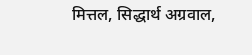मित्तल, सिद्धार्थ अग्रवाल,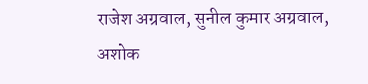राजेश अग्रवाल, सुनील कुमार अग्रवाल, अशोक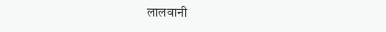लालवानी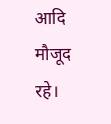आदि मौजूद रहे।